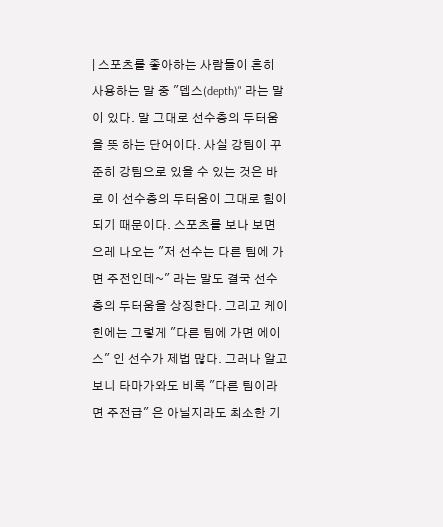| 스포츠를 좋아하는 사람들이 흔히 사용하는 말 중 "뎁스(depth)" 라는 말이 있다. 말 그대로 선수층의 두터움을 뜻 하는 단어이다. 사실 강팀이 꾸준히 강팀으로 있을 수 있는 것은 바로 이 선수층의 두터움이 그대로 힘이 되기 때문이다. 스포츠를 보나 보면 으레 나오는 "저 선수는 다른 팀에 가면 주전인데~" 라는 말도 결국 선수층의 두터움을 상징한다. 그리고 케이힌에는 그렇게 "다른 팀에 가면 에이스" 인 선수가 제법 많다. 그러나 알고보니 타마가와도 비록 "다른 팀이라면 주전급" 은 아닐지라도 최소한 기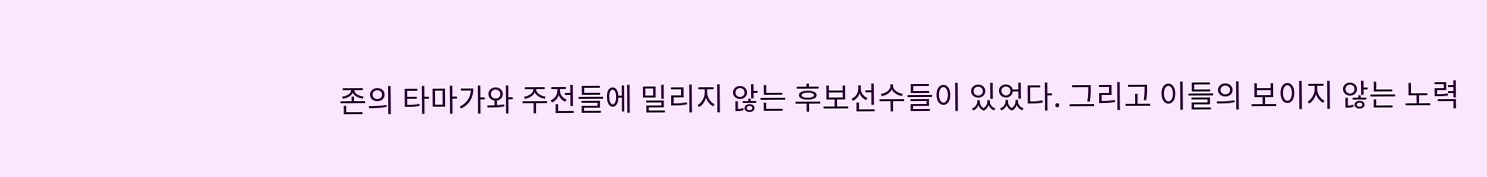존의 타마가와 주전들에 밀리지 않는 후보선수들이 있었다. 그리고 이들의 보이지 않는 노력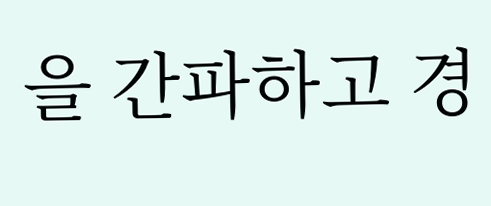을 간파하고 경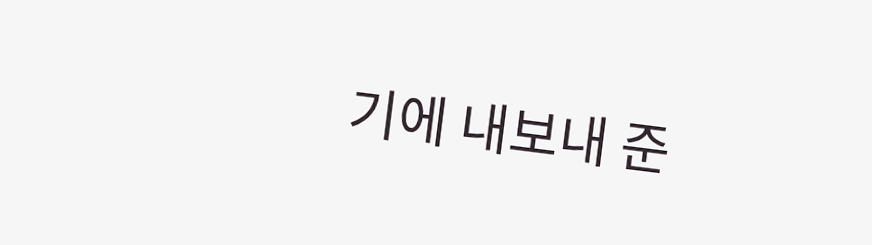기에 내보내 준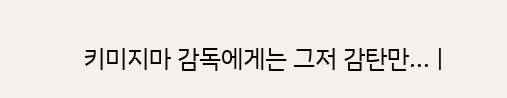키미지마 감독에게는 그저 감탄만... |